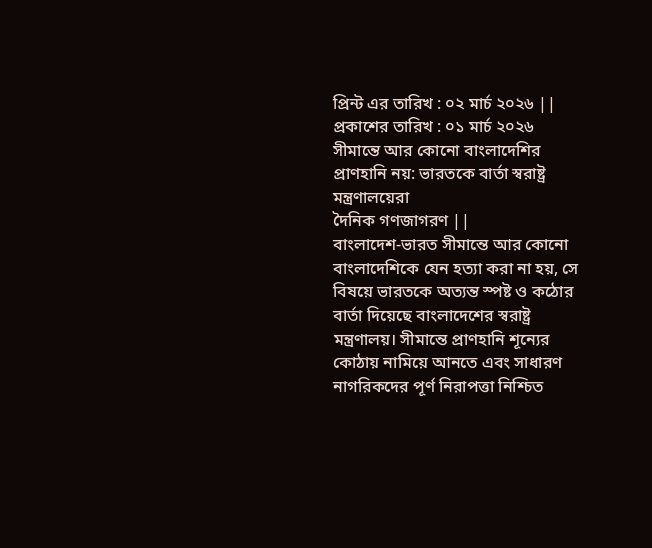প্রিন্ট এর তারিখ : ০২ মার্চ ২০২৬ ||
প্রকাশের তারিখ : ০১ মার্চ ২০২৬
সীমান্তে আর কোনো বাংলাদেশির প্রাণহানি নয়: ভারতকে বার্তা স্বরাষ্ট্র মন্ত্রণালয়েরা
দৈনিক গণজাগরণ ||
বাংলাদেশ-ভারত সীমান্তে আর কোনো বাংলাদেশিকে যেন হত্যা করা না হয়, সে বিষয়ে ভারতকে অত্যন্ত স্পষ্ট ও কঠোর বার্তা দিয়েছে বাংলাদেশের স্বরাষ্ট্র মন্ত্রণালয়। সীমান্তে প্রাণহানি শূন্যের কোঠায় নামিয়ে আনতে এবং সাধারণ নাগরিকদের পূর্ণ নিরাপত্তা নিশ্চিত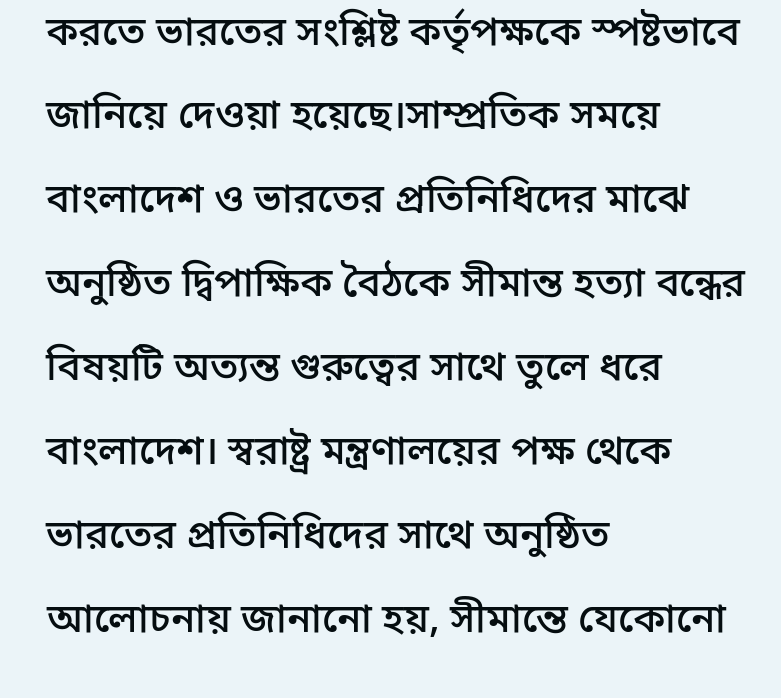করতে ভারতের সংশ্লিষ্ট কর্তৃপক্ষকে স্পষ্টভাবে জানিয়ে দেওয়া হয়েছে।সাম্প্রতিক সময়ে বাংলাদেশ ও ভারতের প্রতিনিধিদের মাঝে অনুষ্ঠিত দ্বিপাক্ষিক বৈঠকে সীমান্ত হত্যা বন্ধের বিষয়টি অত্যন্ত গুরুত্বের সাথে তুলে ধরে বাংলাদেশ। স্বরাষ্ট্র মন্ত্রণালয়ের পক্ষ থেকে ভারতের প্রতিনিধিদের সাথে অনুষ্ঠিত আলোচনায় জানানো হয়, সীমান্তে যেকোনো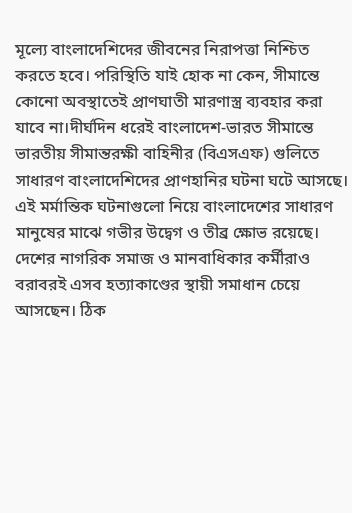মূল্যে বাংলাদেশিদের জীবনের নিরাপত্তা নিশ্চিত করতে হবে। পরিস্থিতি যাই হোক না কেন, সীমান্তে কোনো অবস্থাতেই প্রাণঘাতী মারণাস্ত্র ব্যবহার করা যাবে না।দীর্ঘদিন ধরেই বাংলাদেশ-ভারত সীমান্তে ভারতীয় সীমান্তরক্ষী বাহিনীর (বিএসএফ) গুলিতে সাধারণ বাংলাদেশিদের প্রাণহানির ঘটনা ঘটে আসছে। এই মর্মান্তিক ঘটনাগুলো নিয়ে বাংলাদেশের সাধারণ মানুষের মাঝে গভীর উদ্বেগ ও তীব্র ক্ষোভ রয়েছে। দেশের নাগরিক সমাজ ও মানবাধিকার কর্মীরাও বরাবরই এসব হত্যাকাণ্ডের স্থায়ী সমাধান চেয়ে আসছেন। ঠিক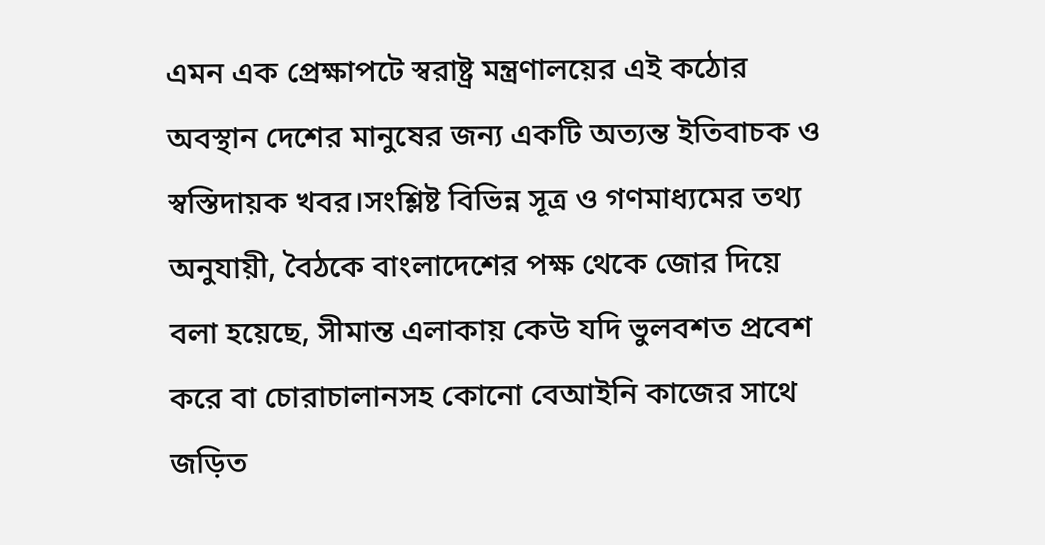এমন এক প্রেক্ষাপটে স্বরাষ্ট্র মন্ত্রণালয়ের এই কঠোর অবস্থান দেশের মানুষের জন্য একটি অত্যন্ত ইতিবাচক ও স্বস্তিদায়ক খবর।সংশ্লিষ্ট বিভিন্ন সূত্র ও গণমাধ্যমের তথ্য অনুযায়ী, বৈঠকে বাংলাদেশের পক্ষ থেকে জোর দিয়ে বলা হয়েছে, সীমান্ত এলাকায় কেউ যদি ভুলবশত প্রবেশ করে বা চোরাচালানসহ কোনো বেআইনি কাজের সাথে জড়িত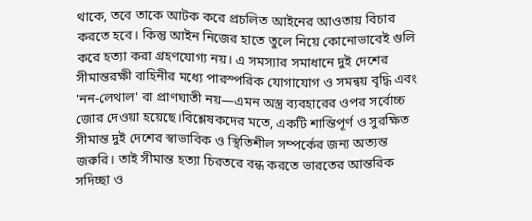থাকে, তবে তাকে আটক করে প্রচলিত আইনের আওতায় বিচার করতে হবে। কিন্তু আইন নিজের হাতে তুলে নিয়ে কোনোভাবেই গুলি করে হত্যা করা গ্রহণযোগ্য নয়। এ সমস্যার সমাধানে দুই দেশের সীমান্তরক্ষী বাহিনীর মধ্যে পারস্পরিক যোগাযোগ ও সমন্বয় বৃদ্ধি এবং 'নন-লেথাল' বা প্রাণঘাতী নয়—এমন অস্ত্র ব্যবহারের ওপর সর্বোচ্চ জোর দেওয়া হয়েছে।বিশ্লেষকদের মতে, একটি শান্তিপূর্ণ ও সুরক্ষিত সীমান্ত দুই দেশের স্বাভাবিক ও স্থিতিশীল সম্পর্কের জন্য অত্যন্ত জরুরি। তাই সীমান্ত হত্যা চিরতরে বন্ধ করতে ভারতের আন্তরিক সদিচ্ছা ও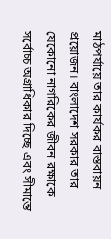মাঠপর্যায়ে তার কার্যকর বাস্তবায়ন প্রয়োজন। বাংলাদেশ সরকার তার যেকোনো নাগরিকের জীবন রক্ষাকে সর্বোচ্চ অগ্রাধিকার দিচ্ছে এবং সীমান্তে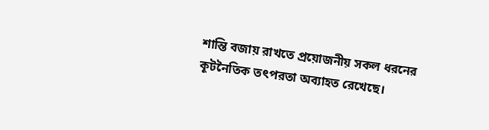শান্তি বজায় রাখতে প্রয়োজনীয় সকল ধরনের কূটনৈতিক তৎপরতা অব্যাহত রেখেছে।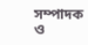সম্পাদক ও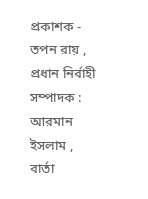প্রকাশক - তপন রায় ,
প্রধান নির্বাহী সম্পাদক : আরমান ইসলাম ,
বার্তা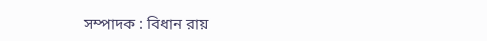সম্পাদক : বিধান রায়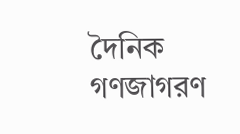দৈনিক গণজাগরণ